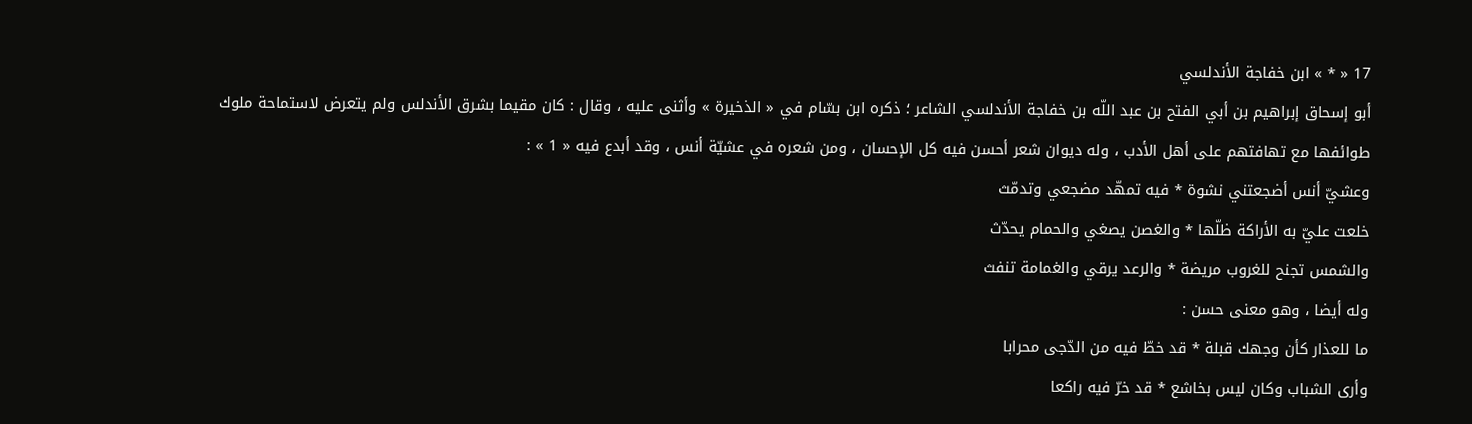17 « * » ابن خفاجة الأندلسي
أبو إسحاق إبراهيم بن أبي الفتح بن عبد اللّه بن خفاجة الأندلسي الشاعر ؛ ذكره ابن بسّام في « الذخيرة » وأثنى عليه ، وقال : كان مقيما بشرق الأندلس ولم يتعرض لاستماحة ملوك طوائفها مع تهافتهم على أهل الأدب ، وله ديوان شعر أحسن فيه كل الإحسان ، ومن شعره في عشيّة أنس ، وقد أبدع فيه « 1 » :
وعشيّ أنس أضجعتني نشوة * فيه تمهّد مضجعي وتدمّث
خلعت عليّ به الأراكة ظلّها * والغصن يصغي والحمام يحدّث
والشمس تجنح للغروب مريضة * والرعد يرقي والغمامة تنفث
وله أيضا ، وهو معنى حسن :
ما للعذار كأن وجهك قبلة * قد خطّ فيه من الدّجى محرابا
وأرى الشباب وكان ليس بخاشع * قد خرّ فيه راكعا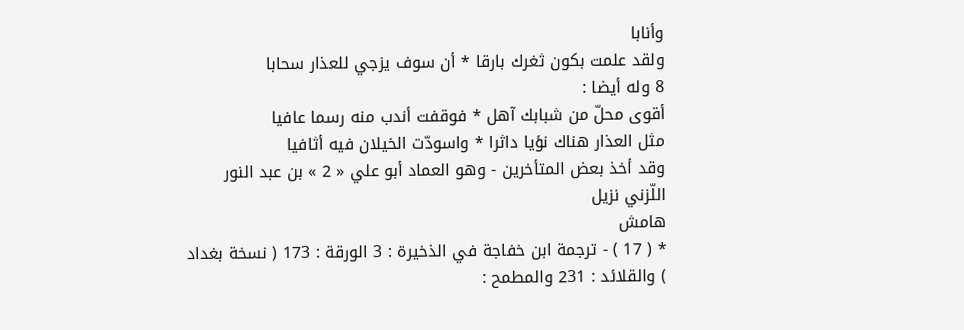وأنابا
ولقد علمت بكون ثغرك بارقا * أن سوف يزجي للعذار سحابا
8 وله أيضا :
أقوى محلّ من شبابك آهل * فوقفت أندب منه رسما عافيا
مثل العذار هناك نؤيا داثرا * واسودّت الخيلان فيه أثافيا
وقد أخذ بعض المتأخرين - وهو العماد أبو علي « 2 » بن عبد النور اللّزني نزيل
هامش
* ( 17 ) - ترجمة ابن خفاجة في الذخيرة : 3 الورقة : 173 ( نسخة بغداد ) والقلائد : 231 والمطمح :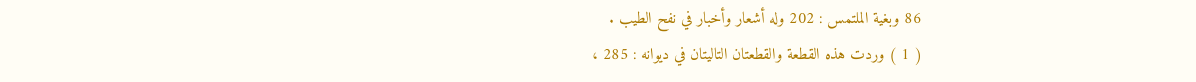86 وبغية الملتمس : 202 وله أشعار وأخبار في نفح الطيب .
( 1 ) وردت هذه القطعة والقطعتان التاليتان في ديوانه : 285 ،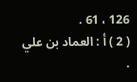126 ، 61 .
( 2 ) أ : العماد بن علي .